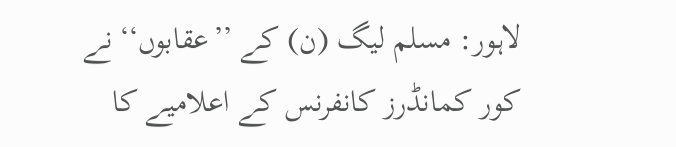لاہور: مسلم لیگ (ن) کے ’’عقابوں‘‘ نے کور کمانڈرز کانفرنس کے اعلامیے کا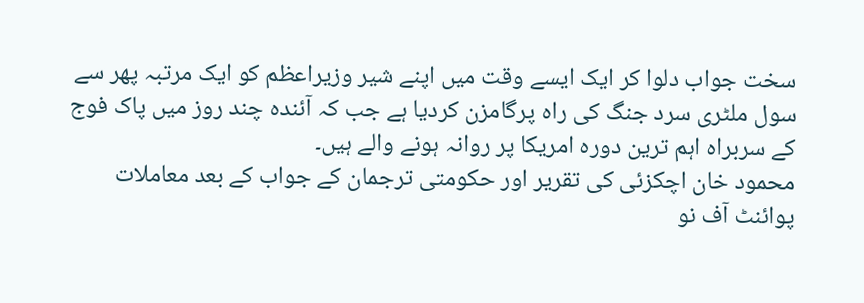سخت جواب دلوا کر ایک ایسے وقت میں اپنے شیر وزیراعظم کو ایک مرتبہ پھر سے سول ملٹری سرد جنگ کی راہ پرگامزن کردیا ہے جب کہ آئندہ چند روز میں پاک فوج کے سربراہ اہم ترین دورہ امریکا پر روانہ ہونے والے ہیں۔
محمود خان اچکزئی کی تقریر اور حکومتی ترجمان کے جواب کے بعد معاملات پوائنٹ آف نو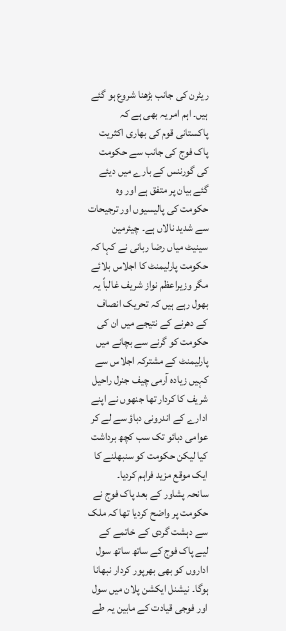ریٹرن کی جانب بڑھنا شروع ہو گئے ہیں۔ اہم امر یہ بھی ہے کہ پاکستانی قوم کی بھاری اکثریت پاک فوج کی جانب سے حکومت کی گورننس کے بارے میں دیئے گئے بیان پر متفق ہے اور وہ حکومت کی پالیسیوں اور ترجیحات سے شدید نالاں ہے۔ چیئرمین سینیٹ میاں رضا ربانی نے کہا کہ حکومت پارلیمنٹ کا اجلاس بلائے مگر وزیراعظم نواز شریف غالباً یہ بھول رہے ہیں کہ تحریک انصاف کے دھرنے کے نتیجے میں ان کی حکومت کو گرنے سے بچانے میں پارلیمنٹ کے مشترکہ اجلاس سے کہیں زیادہ آرمی چیف جنرل راحیل شریف کا کردار تھا جنھوں نے اپنے ادارے کے اندرونی دباؤ سے لے کر عوامی دبائو تک سب کچھ برداشت کیا لیکن حکومت کو سنبھلنے کا ایک موقع مزید فراہم کردیا۔
سانحہ پشاور کے بعد پاک فوج نے حکومت پر واضح کردیا تھا کہ ملک سے دہشت گردی کے خاتمے کے لیے پاک فوج کے ساتھ ساتھ سول اداروں کو بھی بھرپور کردار نبھانا ہوگا۔ نیشنل ایکشن پلان میں سول اور فوجی قیادت کے مابین یہ طے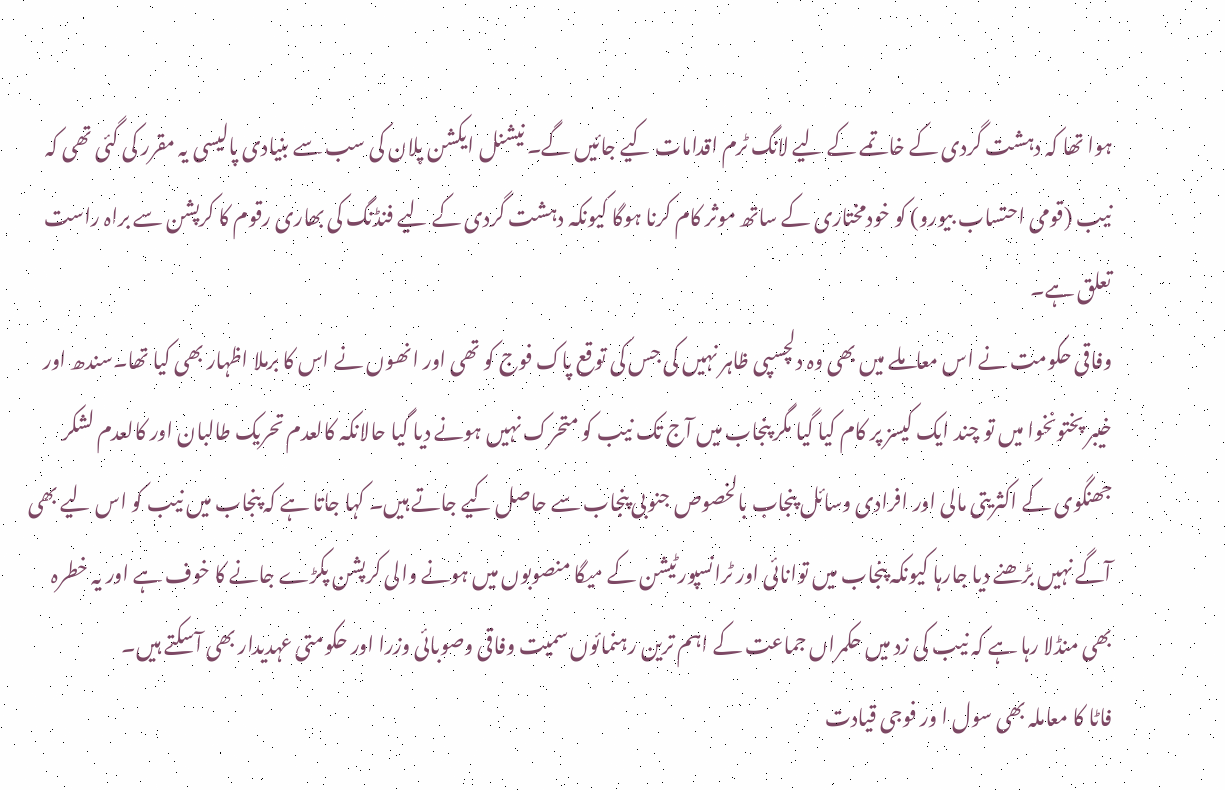ہوا تھا کہ دہشت گردی کے خاتمے کے لیے لانگ ٹرم اقدامات کیے جائیں گے۔ نیشنل ایکشن پلان کی سب سے بنیادی پالیسی یہ مقرر کی گئی تھی کہ نیب (قومی احتساب بیورو) کو خودمختاری کے ساتھ موثر کام کرنا ہوگا کیونکہ دہشت گردی کے لیے فنڈنگ کی بھاری رقوم کا کرپشن سے براہ راست تعلق ہے۔
وفاقی حکومت نے اس معاملے میں بھی وہ دلچسپی ظاہر نہیں کی جس کی توقع پاک فوج کو تھی اور انھوں نے اس کا برملا اظہار بھی کیا تھا۔سندھ اور خیبر پختونخوا میں تو چند ایک کیسز پر کام کیا گیا مگر پنجاب میں آج تک نیب کو متحرک نہیں ہونے دیا گیا حالانکہ کالعدم تحریک طالبان اور کالعدم لشکر جھنگوی کے اکثریتی مالی اور افرادی وسائل پنجاب بالخصوص جنوبی پنجاب سے حاصل کیے جاتے ہیں۔ کہا جاتا ہے کہ پنجاب میں نیب کو اس لیے بھی آگے نہیں بڑھنے دیا جارہا کیونکہ پنجاب میں توانائی اور ٹرانسپورٹیشن کے میگا منصوبوں میں ہونے والی کرپشن پکڑے جانے کا خوف ہے اور یہ خطرہ بھی منڈلا رہا ہے کہ نیب کی زد میں حکمراں جماعت کے اہم ترین رہنمائوں سمیت وفاقی وصوبائی وزرا اور حکومتی عہدیدار بھی آسکتے ہیں۔
فاٹا کا معاملہ بھی سول ا ور فوجی قیادت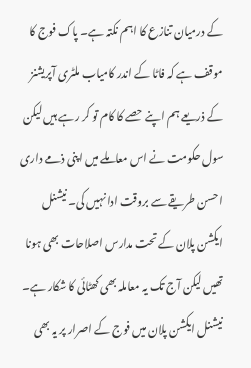کے درمیان تنازع کا اہم نکتہ ہے۔ پاک فوج کا موقف ہے کہ فاٹا کے اندر کامیاب ملٹری آپریشنز کے ذریعے ہم اپنے حصے کا کام تو کر رہے ہیں لیکن سول حکومت نے اس معاملے میں اپنی ذمے داری احسن طریقے سے بروقت ادا نہیں کی۔ نیشنل ایکشن پلان کے تحت مدارس اصلاحات بھی ہونا تھیں لیکن آج تک یہ معاملہ بھی کھٹائی کا شکار ہے۔ نیشنل ایکشن پلان میں فوج کے اصرار پر یہ بھی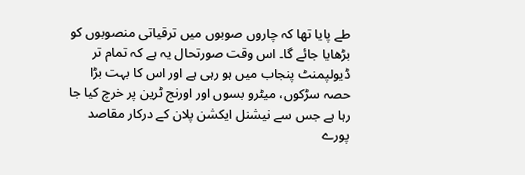طے پایا تھا کہ چاروں صوبوں میں ترقیاتی منصوبوں کو بڑھایا جائے گا۔ اس وقت صورتحال یہ ہے کہ تمام تر ڈیولپمنٹ پنجاب میں ہو رہی ہے اور اس کا بہت بڑا حصہ سڑکوں، میٹرو بسوں اور اورنج ٹرین پر خرچ کیا جا رہا ہے جس سے نیشنل ایکشن پلان کے درکار مقاصد پورے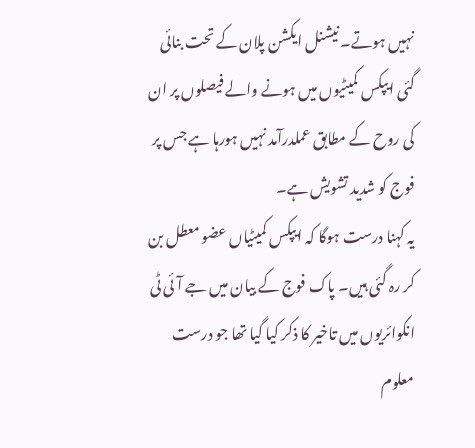نہیں ہوتے۔ نیشنل ایکشن پلان کے تحت بنائی گئی ایپکس کمیٹیوں میں ہونے والے فیصلوں پر ان کی روح کے مطابق عملدرآمد نہیں ہورہا ہے جس پر فوج کو شدید تشویش ہے۔
یہ کہنا درست ہوگا کہ ایپکس کمیٹیاں عضو معطل بن کر رہ گئی ہیں۔ پاک فوج کے بیان میں جے آئی ٹی انکوائریوں میں تاخیر کا ذکر کیا گیا تھا جو درست معلوم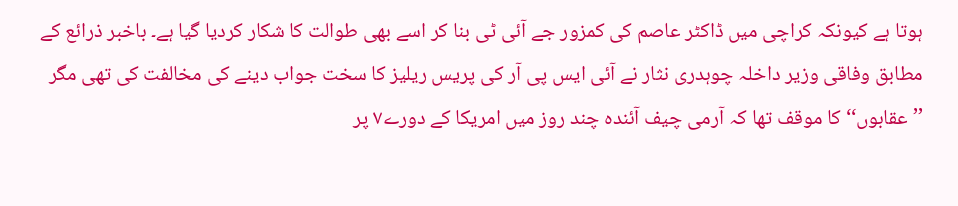ہوتا ہے کیونکہ کراچی میں ڈاکٹر عاصم کی کمزور جے آئی ٹی بنا کر اسے بھی طوالت کا شکار کردیا گیا ہے۔ باخبر ذرائع کے مطابق وفاقی وزیر داخلہ چوہدری نثار نے آئی ایس پی آر کی پریس ریلیز کا سخت جواب دینے کی مخالفت کی تھی مگر ’’عقابوں‘‘ کا موقف تھا کہ آرمی چیف آئندہ چند روز میں امریکا کے دورے۷ پر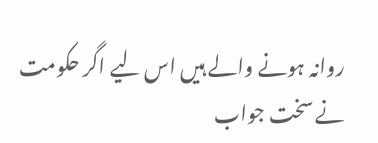روانہ ہونے والے ہیں اس لیے اگر حکومت نے سخت جواب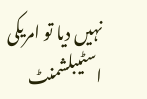نہیں دیا تو امریکی اسٹیبلشمنٹ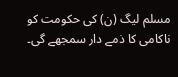مسلم لیگ (ن) کی حکومت کو ناکامی کا ذمے دار سمجھے گی۔